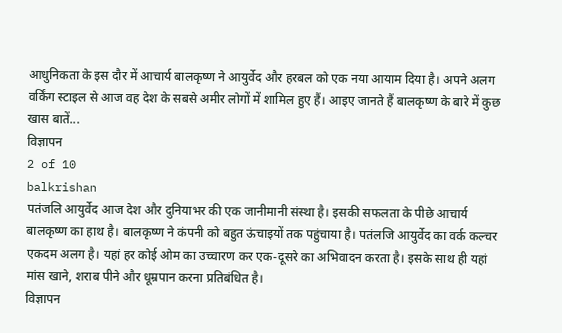आधुनिकता के इस दौर में आचार्य बालकृष्ण ने आयुर्वेद और हरबल को एक नया आयाम दिया है। अपने अलग वर्किंग स्टाइल से आज वह देश के सबसे अमीर लोगों में शामिल हुए हैं। आइए जानते हैं बालकृष्ण के बारे में कुछ खास बातें...
विज्ञापन
2 of 10
balkrishan
पतंजलि आयुर्वेद आज देश और दुनियाभर की एक जानीमानी संस्था है। इसकी सफलता के पीछे आचार्य बालकृष्ण का हाथ है। बालकृष्ण ने कंपनी को बहुत ऊंचाइयों तक पहुंचाया है। पतंलजि आयुर्वेद का वर्क कल्चर एकदम अलग है। यहां हर कोई ओम का उच्चारण कर एक-दूसरे का अभिवादन करता है। इसके साथ ही यहां मांस खाने, शराब पीने और धूम्रपान करना प्रतिबंधित है।
विज्ञापन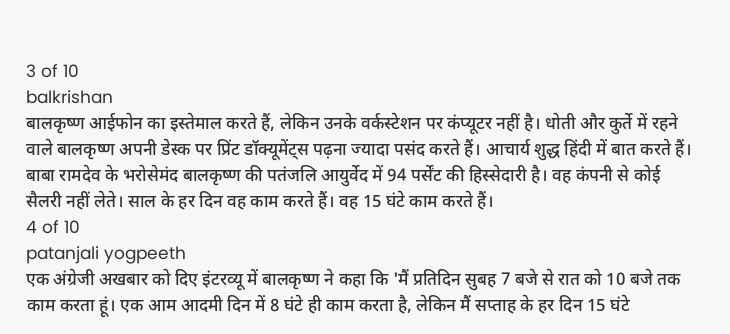3 of 10
balkrishan
बालकृष्ण आईफोन का इस्तेमाल करते हैं, लेकिन उनके वर्कस्टेशन पर कंप्यूटर नहीं है। धोती और कुर्ते में रहने वाले बालकृष्ण अपनी डेस्क पर प्रिंट डॉक्यूमेंट्स पढ़ना ज्यादा पसंद करते हैं। आचार्य शुद्ध हिंदी में बात करते हैं। बाबा रामदेव के भरोसेमंद बालकृष्ण की पतंजलि आयुर्वेद में 94 पर्सेंट की हिस्सेदारी है। वह कंपनी से कोई सैलरी नहीं लेते। साल के हर दिन वह काम करते हैं। वह 15 घंटे काम करते हैं।
4 of 10
patanjali yogpeeth
एक अंग्रेजी अखबार को दिए इंटरव्यू में बालकृष्ण ने कहा कि 'मैं प्रतिदिन सुबह 7 बजे से रात को 10 बजे तक काम करता हूं। एक आम आदमी दिन में 8 घंटे ही काम करता है, लेकिन मैं सप्ताह के हर दिन 15 घंटे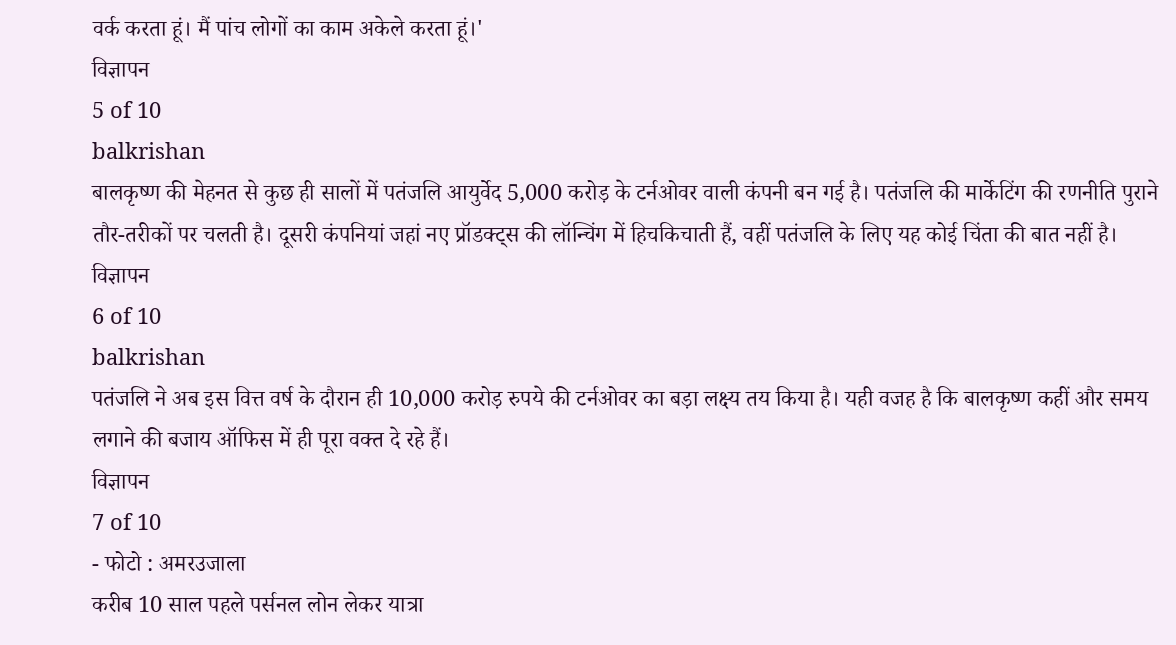वर्क करता हूं। मैं पांच लोगों का काम अकेले करता हूं।'
विज्ञापन
5 of 10
balkrishan
बालकृष्ण की मेहनत से कुछ ही सालों में पतंजलि आयुर्वेद 5,000 करोड़ के टर्नओवर वाली कंपनी बन गई है। पतंजलि की मार्केटिंग की रणनीति पुराने तौर-तरीकों पर चलती है। दूसरी कंपनियां जहां नए प्रॉडक्ट्स की लॉन्चिंग में हिचकिचाती हैं, वहीं पतंजलि के लिए यह कोई चिंता की बात नहीं है।
विज्ञापन
6 of 10
balkrishan
पतंजलि ने अब इस वित्त वर्ष के दौरान ही 10,000 करोड़ रुपये की टर्नओवर का बड़ा लक्ष्य तय किया है। यही वजह है कि बालकृष्ण कहीं और समय लगाने की बजाय ऑफिस में ही पूरा वक्त दे रहे हैं।
विज्ञापन
7 of 10
- फोटो : अमरउजाला
करीब 10 साल पहले पर्सनल लोन लेकर यात्रा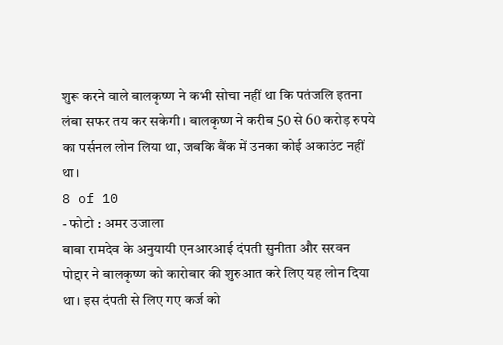शुरू करने वाले बालकृष्ण ने कभी सोचा नहीं था कि पतंजलि इतना लंबा सफर तय कर सकेगी। बालकृष्ण ने करीब 50 से 60 करोड़ रुपये का पर्सनल लोन लिया था, जबकि बैंक में उनका कोई अकाउंट नहीं था।
8 of 10
- फोटो : अमर उजाला
बाबा रामदेव के अनुयायी एनआरआई दंपती सुनीता और सरवन पोद्दार ने बालकृष्ण को कारोबार की शुरुआत करे लिए यह लोन दिया था। इस दंपती से लिए गए कर्ज को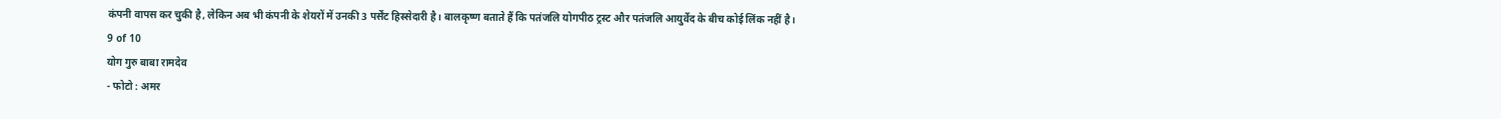कंपनी वापस कर चुकी है, लेकिन अब भी कंपनी के शेयरों में उनकी 3 पर्सेंट हिस्सेदारी है। बालकृष्ण बताते हैं कि पतंजलि योगपीठ ट्रस्ट और पतंजलि आयुर्वेद के बीच कोई लिंक नहीं है।
9 of 10
योग गुरु बाबा रामदेव
- फोटो : अमर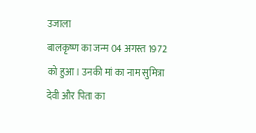उजाला
बालकृष्ण का जन्म 04 अगस्त 1972 को हुआ। उनकी मां का नाम सुमित्रा देवी और पिता का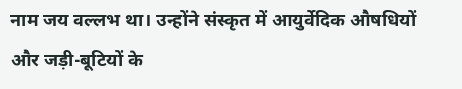नाम जय वल्लभ था। उन्होंने संस्कृत में आयुर्वेदिक औषधियों और जड़ी-बूटियों के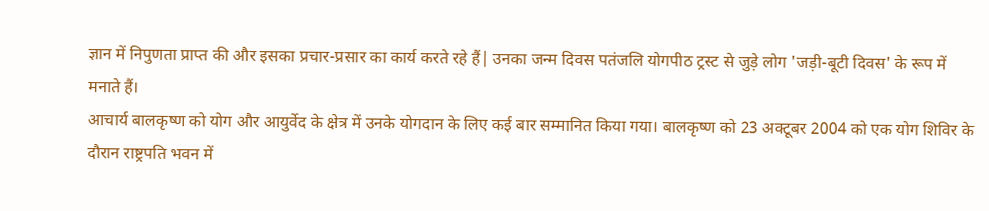ज्ञान में निपुणता प्राप्त की और इसका प्रचार-प्रसार का कार्य करते रहे हैं| उनका जन्म दिवस पतंजलि योगपीठ ट्रस्ट से जुड़े लोग 'जड़ी-बूटी दिवस' के रूप में मनाते हैं।
आचार्य बालकृष्ण को योग और आयुर्वेद के क्षेत्र में उनके योगदान के लिए कई बार सम्मानित किया गया। बालकृष्ण को 23 अक्टूबर 2004 को एक योग शिविर के दौरान राष्ट्रपति भवन में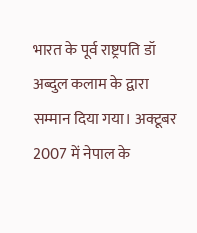भारत के पूर्व राष्ट्रपति डॉ अब्दुल कलाम के द्वारा सम्मान दिया गया। अक्टूबर 2007 में नेपाल के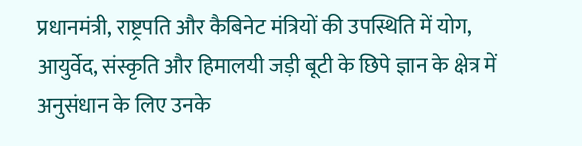प्रधानमंत्री, राष्ट्रपति और कैबिनेट मंत्रियों की उपस्थिति में योग, आयुर्वेद, संस्कृति और हिमालयी जड़ी बूटी के छिपे ज्ञान के क्षेत्र में अनुसंधान के लिए उनके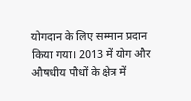योगदान के लिए सम्मान प्रदान किया गया। 2013 में योग और औषधीय पौधों के क्षेत्र में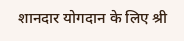शानदार योगदान के लिए श्री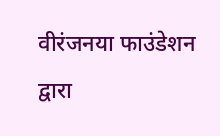वीरंजनया फाउंडेशन द्वारा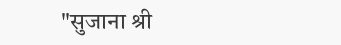"सुजाना श्री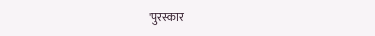'पुरस्कार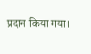प्रदान किया गया।